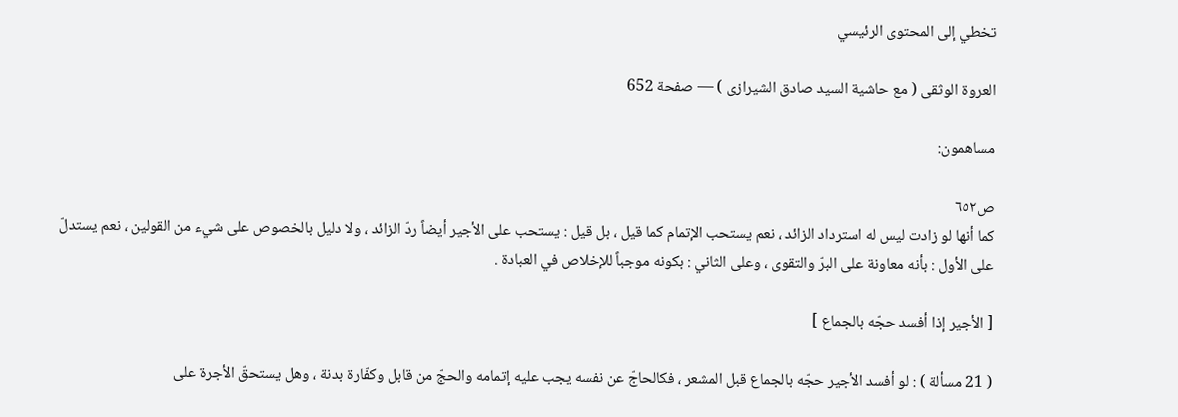تخطي إلى المحتوى الرئيسي

العروة الوثقى ( مع حاشية السيد صادق الشيرازى ) — صفحة 652

مساهمون:

ص٦٥٢
كما أنها لو زادت ليس له استرداد الزائد ، نعم يستحب الإتمام كما قيل ، بل قيل : يستحب على الأجير أيضاً ردّ الزائد ، ولا دليل بالخصوص على شيء من القولين ، نعم يستدلّ على الأول : بأنه معاونة على البرّ والتقوى ، وعلى الثاني : بكونه موجباً للإخلاص في العبادة .

[ الأجير إذا أفسد حجّه بالجماع ]

( 21 مسألة ) : لو أفسد الأجير حجّه بالجماع قبل المشعر ، فكالحاجّ عن نفسه يجب عليه إتمامه والحجّ من قابل وكفّارة بدنة ، وهل يستحقّ الأجرة على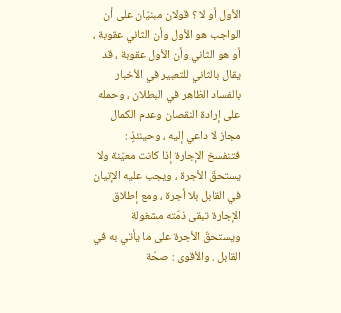الأول أو لا ؟ قولان مبنيّان على أن الواجب هو الأول وأن الثاني عقوبة ، أو هو الثاني وأن الأول عقوبة ، قد يقال بالثاني للتعبير في الأخبار بالفساد الظاهر في البطلان ، وحمله على إرادة النقصان وعدم الكمال مجاز لا داعي إليه ، وحينئذٍ : فتنفسخ الإجارة إذا كانت معيّنة ولا يستحقّ الأجرة ، ويجب عليه الإتيان في القابل بلا أجرة ، ومع إطلاق الإجارة تبقى ذمّته مشغولة ويستحقّ الأجرة على ما يأتي به في القابل . والأقوى : صحّة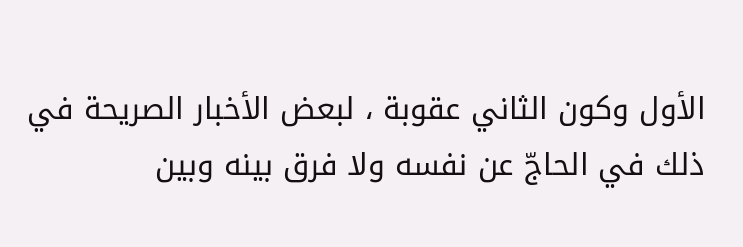الأول وكون الثاني عقوبة ، لبعض الأخبار الصريحة في ذلك في الحاجّ عن نفسه ولا فرق بينه وبين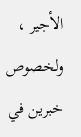الأجير ، ولخصوص خبرين في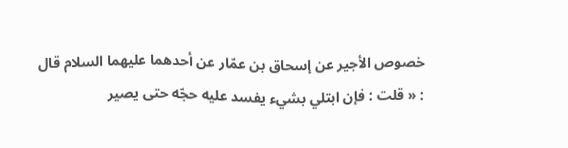خصوص الأجير عن إسحاق بن عمّار عن أحدهما عليهما السلام قال : « قلت : فإن ابتلي بشيء يفسد عليه حجّه حتى يصير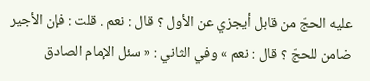عليه الحجّ من قابل أيجزي عن الأول ؟ قال : نعم . قلت : فإن الأجير ضامن للحجّ ؟ قال : نعم » وفي الثاني : « سئل الإمام الصادق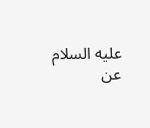عليه السلام عن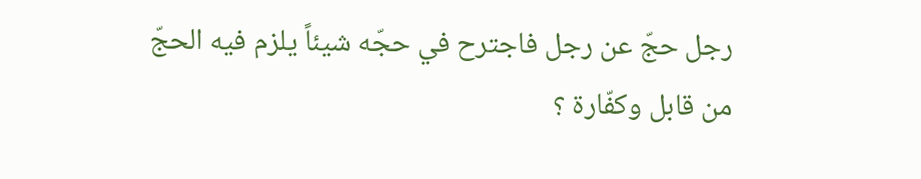رجل حجّ عن رجل فاجترح في حجّه شيئاً يلزم فيه الحجّ من قابل وكفّارة ؟